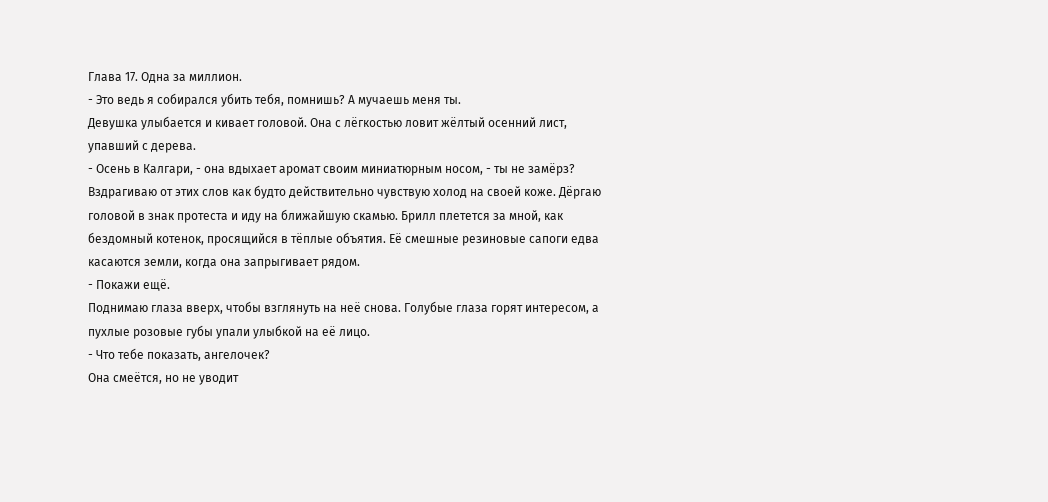Глава 17. Одна за миллион.
- Это ведь я собирался убить тебя, помнишь? А мучаешь меня ты.
Девушка улыбается и кивает головой. Она с лёгкостью ловит жёлтый осенний лист, упавший с дерева.
- Осень в Калгари, - она вдыхает аромат своим миниатюрным носом, - ты не замёрз?
Вздрагиваю от этих слов как будто действительно чувствую холод на своей коже. Дёргаю головой в знак протеста и иду на ближайшую скамью. Брилл плетется за мной, как бездомный котенок, просящийся в тёплые объятия. Её смешные резиновые сапоги едва касаются земли, когда она запрыгивает рядом.
- Покажи ещё.
Поднимаю глаза вверх, чтобы взглянуть на неё снова. Голубые глаза горят интересом, а пухлые розовые губы упали улыбкой на её лицо.
- Что тебе показать, ангелочек?
Она смеётся, но не уводит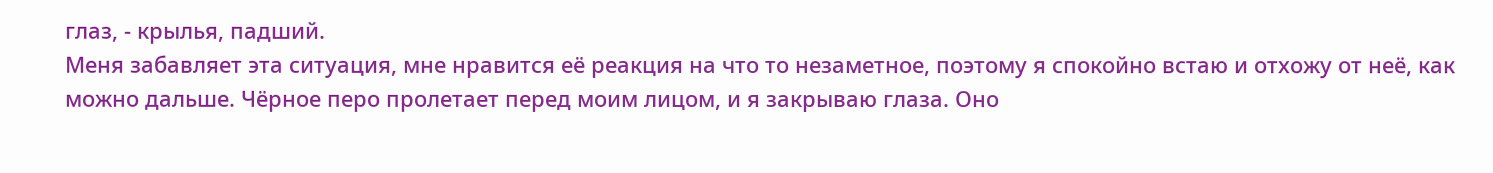глаз, - крылья, падший.
Меня забавляет эта ситуация, мне нравится её реакция на что то незаметное, поэтому я спокойно встаю и отхожу от неё, как можно дальше. Чёрное перо пролетает перед моим лицом, и я закрываю глаза. Оно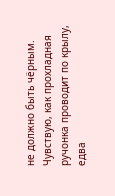не должно быть чёрным.
Чувствую, как прохладная ручонка проводит по крылу, едва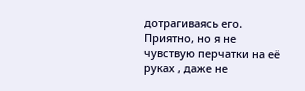дотрагиваясь его. Приятно, но я не чувствую перчатки на её руках , даже не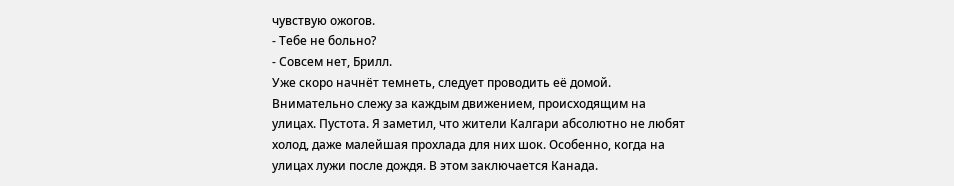чувствую ожогов.
- Тебе не больно?
- Совсем нет, Брилл.
Уже скоро начнёт темнеть, следует проводить её домой. Внимательно слежу за каждым движением, происходящим на улицах. Пустота. Я заметил, что жители Калгари абсолютно не любят холод, даже малейшая прохлада для них шок. Особенно, когда на улицах лужи после дождя. В этом заключается Канада.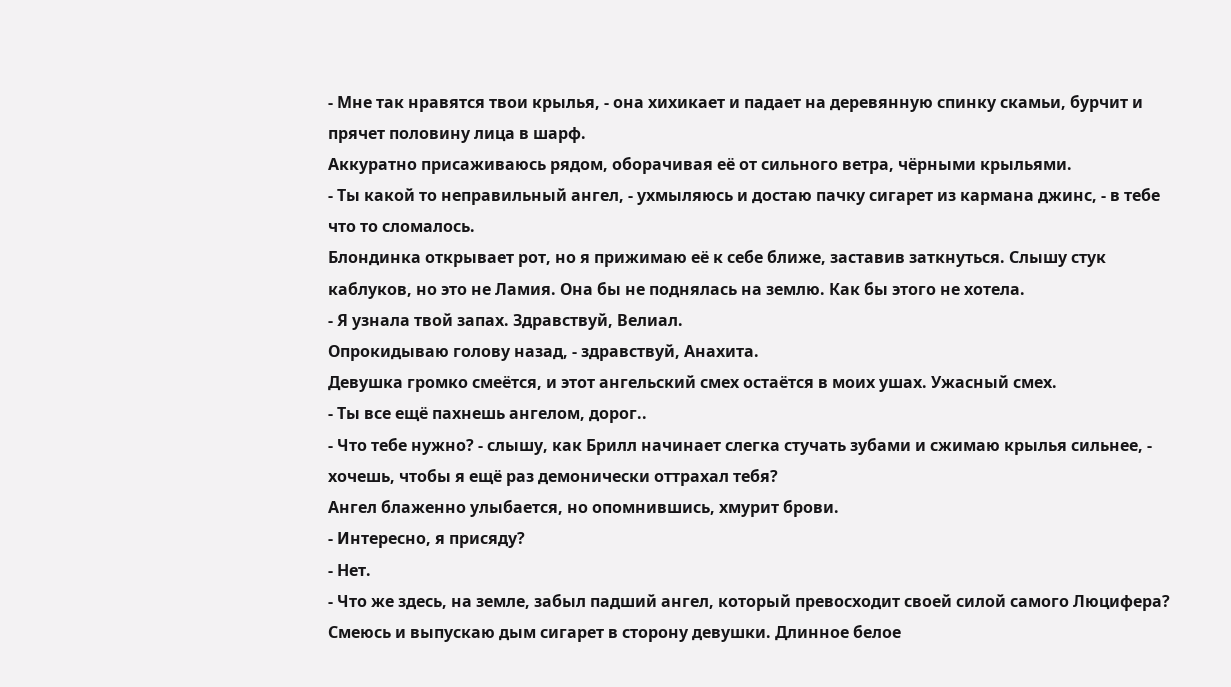- Мне так нравятся твои крылья, - она хихикает и падает на деревянную спинку скамьи, бурчит и прячет половину лица в шарф.
Аккуратно присаживаюсь рядом, оборачивая её от сильного ветра, чёрными крыльями.
- Ты какой то неправильный ангел, - ухмыляюсь и достаю пачку сигарет из кармана джинс, - в тебе что то сломалось.
Блондинка открывает рот, но я прижимаю её к себе ближе, заставив заткнуться. Слышу стук каблуков, но это не Ламия. Она бы не поднялась на землю. Как бы этого не хотела.
- Я узнала твой запах. Здравствуй, Велиал.
Опрокидываю голову назад, - здравствуй, Анахита.
Девушка громко смеётся, и этот ангельский смех остаётся в моих ушах. Ужасный смех.
- Ты все ещё пахнешь ангелом, дорог..
- Что тебе нужно? - слышу, как Брилл начинает слегка стучать зубами и сжимаю крылья сильнее, - хочешь, чтобы я ещё раз демонически оттрахал тебя?
Ангел блаженно улыбается, но опомнившись, хмурит брови.
- Интересно, я присяду?
- Нет.
- Что же здесь, на земле, забыл падший ангел, который превосходит своей силой самого Люцифера?
Смеюсь и выпускаю дым сигарет в сторону девушки. Длинное белое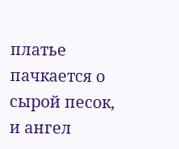платье пачкается о сырой песок, и ангел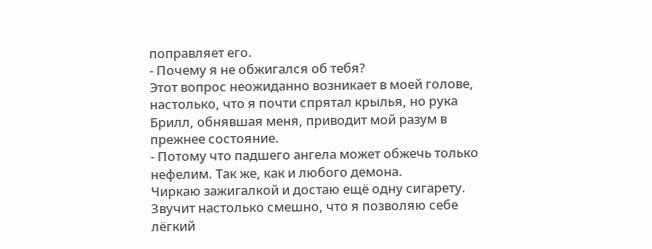поправляет его.
- Почему я не обжигался об тебя?
Этот вопрос неожиданно возникает в моей голове, настолько, что я почти спрятал крылья, но рука Брилл, обнявшая меня, приводит мой разум в прежнее состояние.
- Потому что падшего ангела может обжечь только нефелим. Так же, как и любого демона.
Чиркаю зажигалкой и достаю ещё одну сигарету. Звучит настолько смешно, что я позволяю себе лёгкий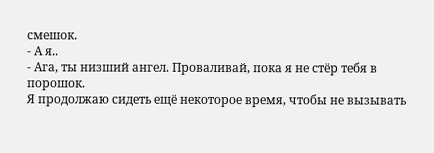смешок.
- А я..
- Ага, ты низший ангел. Проваливай, пока я не стёр тебя в порошок.
Я продолжаю сидеть ещё некоторое время, чтобы не вызывать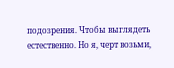подозрения. Чтобы выглядеть естественно. Но я, черт возьми,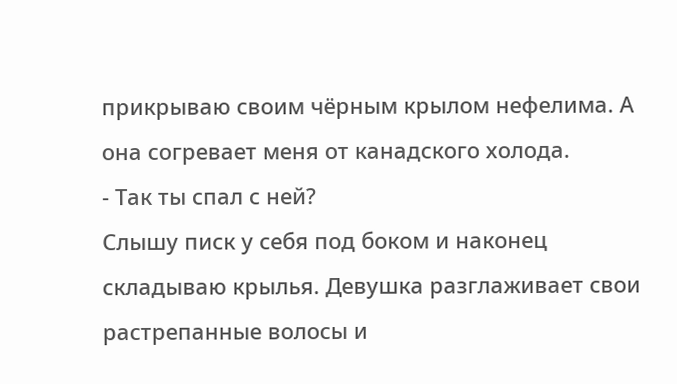прикрываю своим чёрным крылом нефелима. А она согревает меня от канадского холода.
- Так ты спал с ней?
Слышу писк у себя под боком и наконец складываю крылья. Девушка разглаживает свои растрепанные волосы и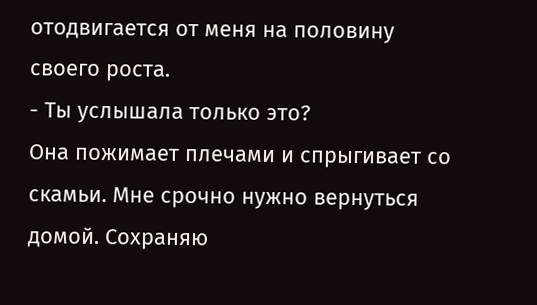отодвигается от меня на половину своего роста.
- Ты услышала только это?
Она пожимает плечами и спрыгивает со скамьи. Мне срочно нужно вернуться домой. Сохраняю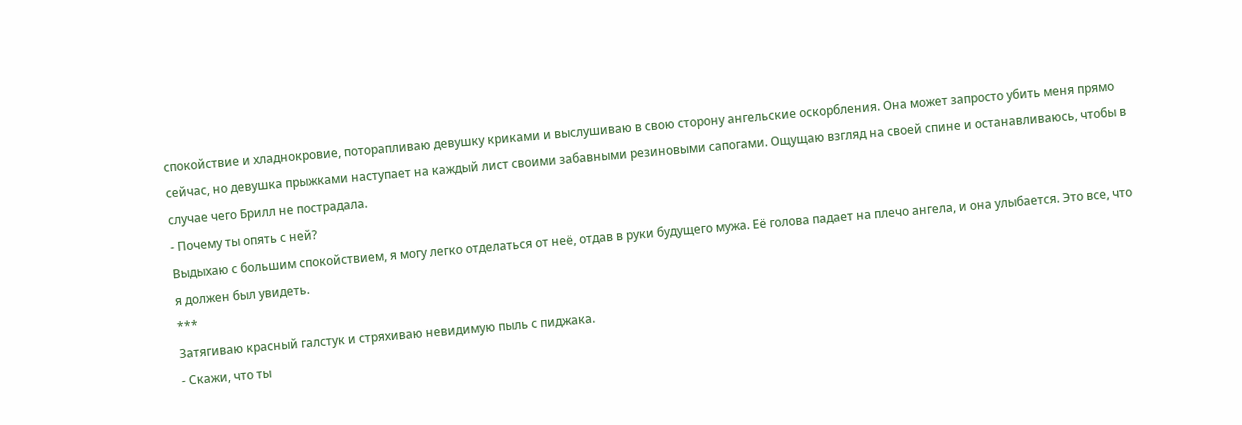спокойствие и хладнокровие, поторапливаю девушку криками и выслушиваю в свою сторону ангельские оскорбления. Она может запросто убить меня прямо сейчас, но девушка прыжками наступает на каждый лист своими забавными резиновыми сапогами. Ощущаю взгляд на своей спине и останавливаюсь, чтобы в случае чего Брилл не пострадала.
- Почему ты опять с ней?
Выдыхаю с большим спокойствием, я могу легко отделаться от неё, отдав в руки будущего мужа. Её голова падает на плечо ангела, и она улыбается. Это все, что я должен был увидеть.
***
Затягиваю красный галстук и стряхиваю невидимую пыль с пиджака.
- Скажи, что ты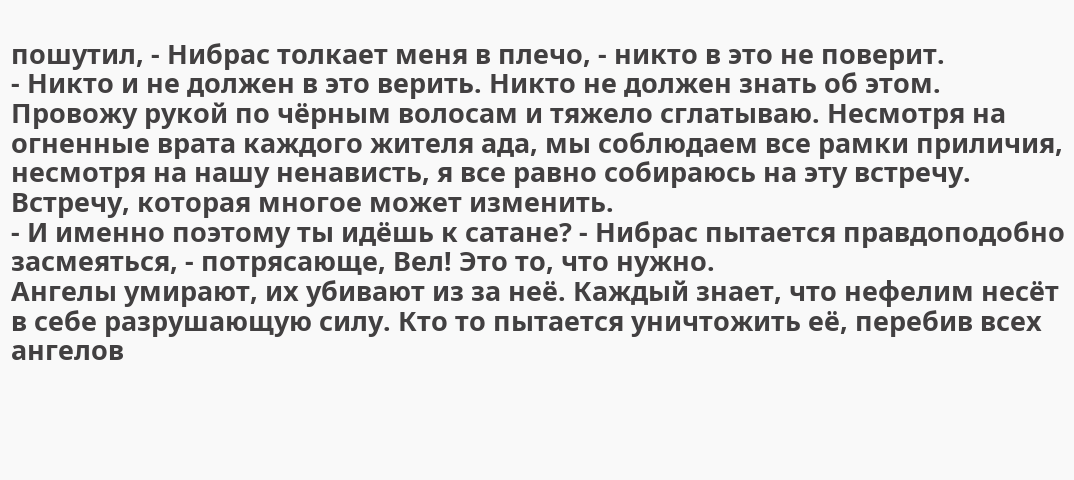пошутил, - Нибрас толкает меня в плечо, - никто в это не поверит.
- Никто и не должен в это верить. Никто не должен знать об этом.
Провожу рукой по чёрным волосам и тяжело сглатываю. Несмотря на огненные врата каждого жителя ада, мы соблюдаем все рамки приличия, несмотря на нашу ненависть, я все равно собираюсь на эту встречу. Встречу, которая многое может изменить.
- И именно поэтому ты идёшь к сатане? - Нибрас пытается правдоподобно засмеяться, - потрясающе, Вел! Это то, что нужно.
Ангелы умирают, их убивают из за неё. Каждый знает, что нефелим несёт в себе разрушающую силу. Кто то пытается уничтожить её, перебив всех ангелов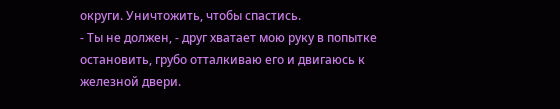округи. Уничтожить, чтобы спастись.
- Ты не должен, - друг хватает мою руку в попытке остановить, грубо отталкиваю его и двигаюсь к железной двери.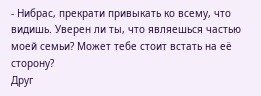- Нибрас, прекрати привыкать ко всему, что видишь. Уверен ли ты, что являешься частью моей семьи? Может тебе стоит встать на её сторону?
Друг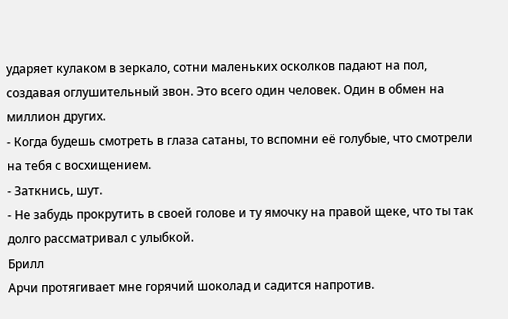ударяет кулаком в зеркало, сотни маленьких осколков падают на пол, создавая оглушительный звон. Это всего один человек. Один в обмен на миллион других.
- Когда будешь смотреть в глаза сатаны, то вспомни её голубые, что смотрели на тебя с восхищением.
- Заткнись, шут.
- Не забудь прокрутить в своей голове и ту ямочку на правой щеке, что ты так долго рассматривал с улыбкой.
Брилл
Арчи протягивает мне горячий шоколад и садится напротив.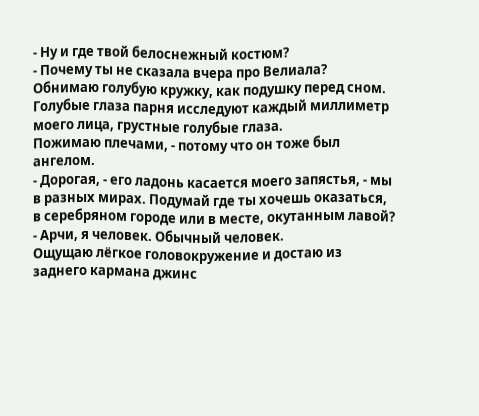- Ну и где твой белоснежный костюм?
- Почему ты не сказала вчера про Велиала?
Обнимаю голубую кружку, как подушку перед сном. Голубые глаза парня исследуют каждый миллиметр моего лица, грустные голубые глаза.
Пожимаю плечами, - потому что он тоже был ангелом.
- Дорогая, - его ладонь касается моего запястья, - мы в разных мирах. Подумай где ты хочешь оказаться, в серебряном городе или в месте, окутанным лавой?
- Арчи, я человек. Обычный человек.
Ощущаю лёгкое головокружение и достаю из заднего кармана джинс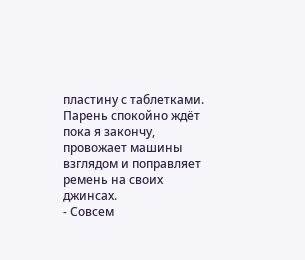пластину с таблетками. Парень спокойно ждёт пока я закончу, провожает машины взглядом и поправляет ремень на своих джинсах.
- Совсем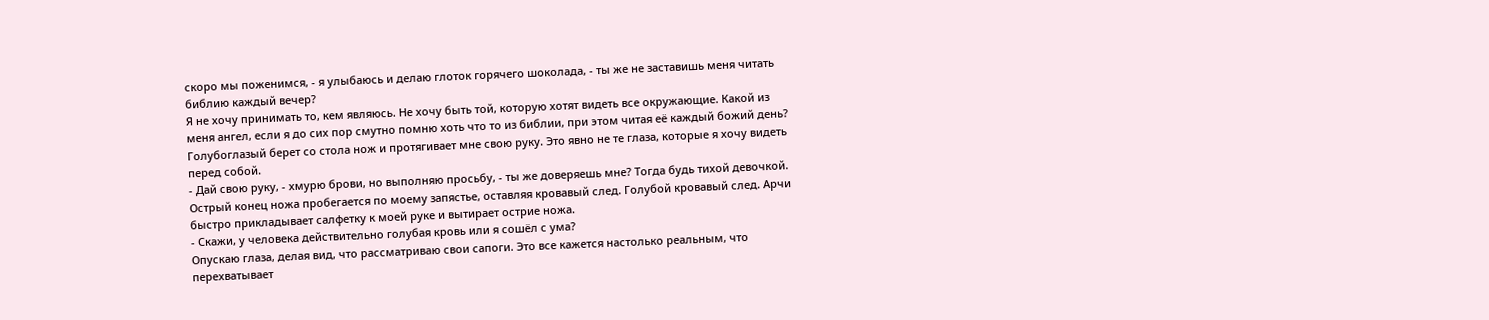скоро мы поженимся, - я улыбаюсь и делаю глоток горячего шоколада, - ты же не заставишь меня читать библию каждый вечер?
Я не хочу принимать то, кем являюсь. Не хочу быть той, которую хотят видеть все окружающие. Какой из меня ангел, если я до сих пор смутно помню хоть что то из библии, при этом читая её каждый божий день? Голубоглазый берет со стола нож и протягивает мне свою руку. Это явно не те глаза, которые я хочу видеть перед собой.
- Дай свою руку, - хмурю брови, но выполняю просьбу, - ты же доверяешь мне? Тогда будь тихой девочкой.
Острый конец ножа пробегается по моему запястье, оставляя кровавый след. Голубой кровавый след. Арчи быстро прикладывает салфетку к моей руке и вытирает острие ножа.
- Скажи, у человека действительно голубая кровь или я сошёл с ума?
Опускаю глаза, делая вид, что рассматриваю свои сапоги. Это все кажется настолько реальным, что перехватывает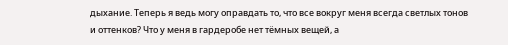дыхание. Теперь я ведь могу оправдать то, что все вокруг меня всегда светлых тонов и оттенков? Что у меня в гардеробе нет тёмных вещей, а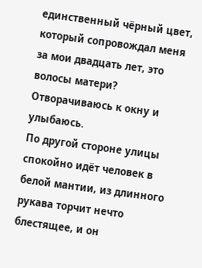единственный чёрный цвет, который сопровождал меня за мои двадцать лет, это волосы матери? Отворачиваюсь к окну и улыбаюсь.
По другой стороне улицы спокойно идёт человек в белой мантии, из длинного рукава торчит нечто блестящее, и он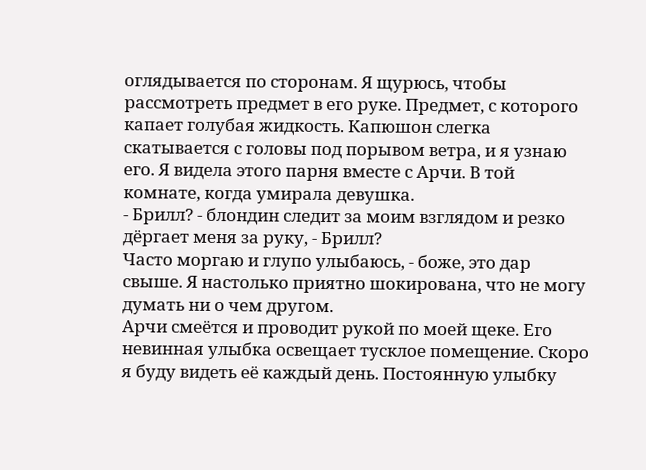оглядывается по сторонам. Я щурюсь, чтобы рассмотреть предмет в его руке. Предмет, с которого капает голубая жидкость. Капюшон слегка скатывается с головы под порывом ветра, и я узнаю его. Я видела этого парня вместе с Арчи. В той комнате, когда умирала девушка.
- Брилл? - блондин следит за моим взглядом и резко дёргает меня за руку, - Брилл?
Часто моргаю и глупо улыбаюсь, - боже, это дар свыше. Я настолько приятно шокирована, что не могу думать ни о чем другом.
Арчи смеётся и проводит рукой по моей щеке. Его невинная улыбка освещает тусклое помещение. Скоро я буду видеть её каждый день. Постоянную улыбку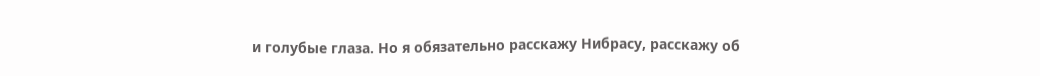и голубые глаза. Но я обязательно расскажу Нибрасу, расскажу об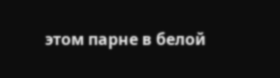этом парне в белой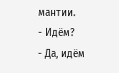мантии.
- Идём?
- Да, идём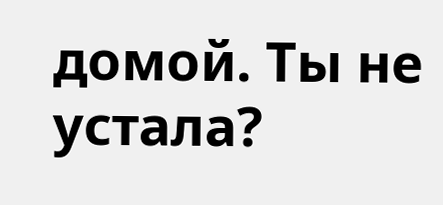домой. Ты не устала?